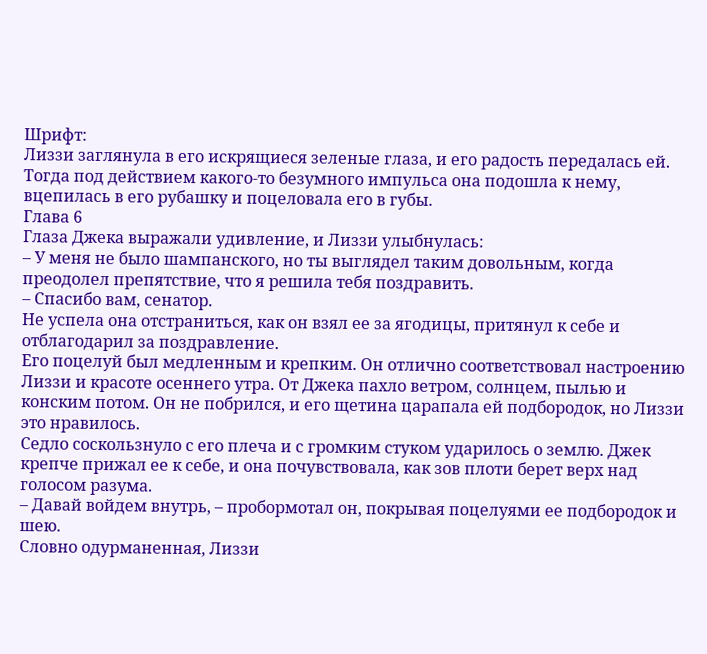Шрифт:
Лиззи заглянула в его искрящиеся зеленые глаза, и его радость передалась ей. Тогда под действием какого-то безумного импульса она подошла к нему, вцепилась в его рубашку и поцеловала его в губы.
Глава 6
Глаза Джека выражали удивление, и Лиззи улыбнулась:
– У меня не было шампанского, но ты выглядел таким довольным, когда преодолел препятствие, что я решила тебя поздравить.
– Спасибо вам, сенатор.
Не успела она отстраниться, как он взял ее за ягодицы, притянул к себе и отблагодарил за поздравление.
Его поцелуй был медленным и крепким. Он отлично соответствовал настроению Лиззи и красоте осеннего утра. От Джека пахло ветром, солнцем, пылью и конским потом. Он не побрился, и его щетина царапала ей подбородок, но Лиззи это нравилось.
Седло соскользнуло с его плеча и с громким стуком ударилось о землю. Джек крепче прижал ее к себе, и она почувствовала, как зов плоти берет верх над голосом разума.
– Давай войдем внутрь, – пробормотал он, покрывая поцелуями ее подбородок и шею.
Словно одурманенная, Лиззи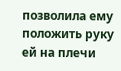позволила ему положить руку ей на плечи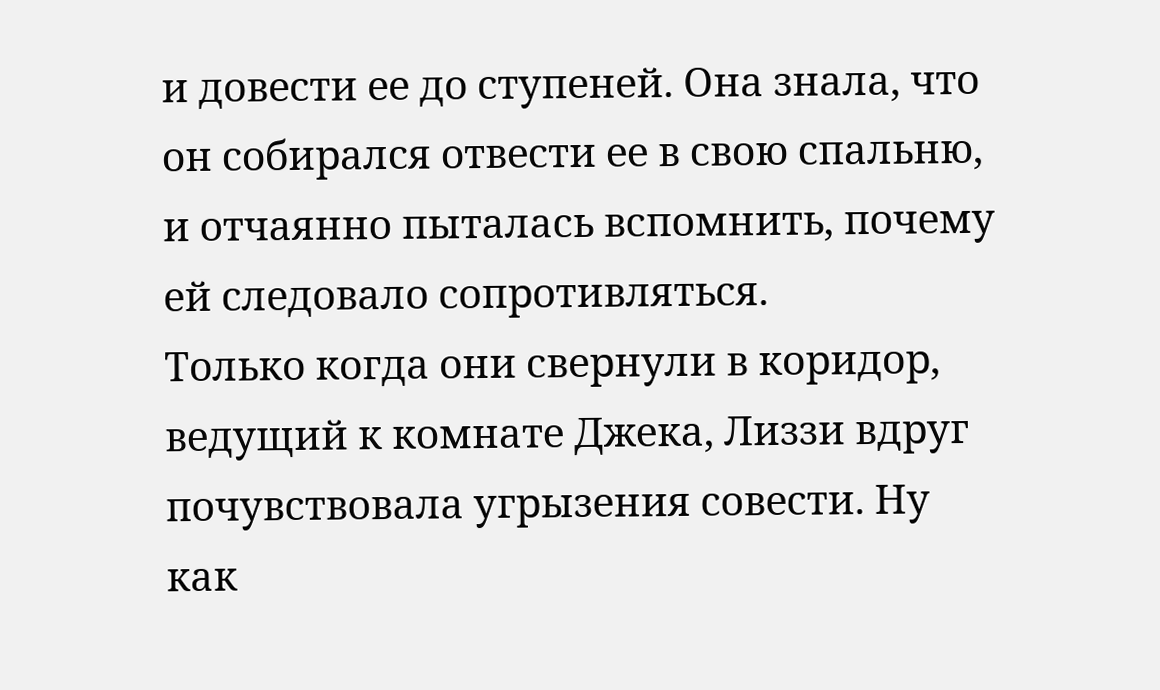и довести ее до ступеней. Она знала, что он собирался отвести ее в свою спальню, и отчаянно пыталась вспомнить, почему ей следовало сопротивляться.
Только когда они свернули в коридор, ведущий к комнате Джека, Лиззи вдруг почувствовала угрызения совести. Ну как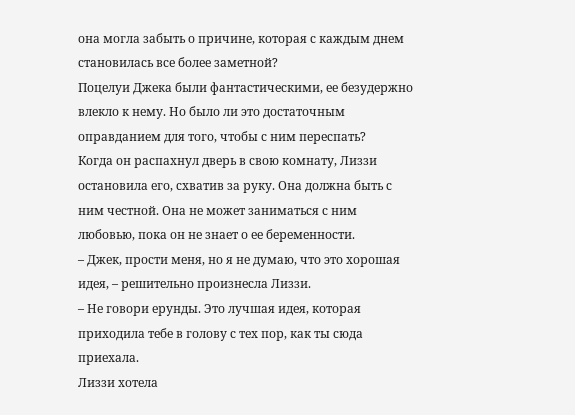она могла забыть о причине, которая с каждым днем становилась все более заметной?
Поцелуи Джека были фантастическими, ее безудержно влекло к нему. Но было ли это достаточным оправданием для того, чтобы с ним переспать?
Когда он распахнул дверь в свою комнату, Лиззи остановила его, схватив за руку. Она должна быть с ним честной. Она не может заниматься с ним любовью, пока он не знает о ее беременности.
– Джек, прости меня, но я не думаю, что это хорошая идея, – решительно произнесла Лиззи.
– Не говори ерунды. Это лучшая идея, которая приходила тебе в голову с тех пор, как ты сюда приехала.
Лиззи хотела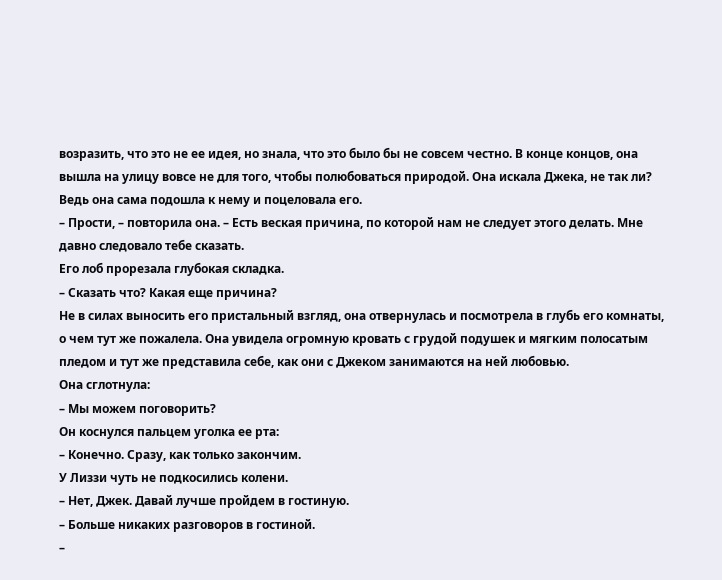возразить, что это не ее идея, но знала, что это было бы не совсем честно. В конце концов, она вышла на улицу вовсе не для того, чтобы полюбоваться природой. Она искала Джека, не так ли? Ведь она сама подошла к нему и поцеловала его.
– Прости, – повторила она. – Есть веская причина, по которой нам не следует этого делать. Мне давно следовало тебе сказать.
Его лоб прорезала глубокая складка.
– Сказать что? Какая еще причина?
Не в силах выносить его пристальный взгляд, она отвернулась и посмотрела в глубь его комнаты, о чем тут же пожалела. Она увидела огромную кровать с грудой подушек и мягким полосатым пледом и тут же представила себе, как они с Джеком занимаются на ней любовью.
Она сглотнула:
– Мы можем поговорить?
Он коснулся пальцем уголка ее рта:
– Конечно. Сразу, как только закончим.
У Лиззи чуть не подкосились колени.
– Нет, Джек. Давай лучше пройдем в гостиную.
– Больше никаких разговоров в гостиной.
–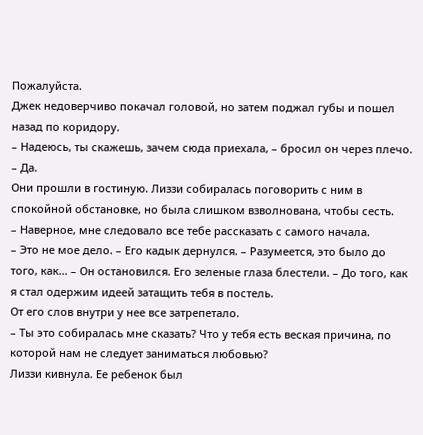Пожалуйста.
Джек недоверчиво покачал головой, но затем поджал губы и пошел назад по коридору.
– Надеюсь, ты скажешь, зачем сюда приехала, – бросил он через плечо.
– Да.
Они прошли в гостиную. Лиззи собиралась поговорить с ним в спокойной обстановке, но была слишком взволнована, чтобы сесть.
– Наверное, мне следовало все тебе рассказать с самого начала.
– Это не мое дело. – Его кадык дернулся. – Разумеется, это было до того, как… – Он остановился. Его зеленые глаза блестели. – До того, как я стал одержим идеей затащить тебя в постель.
От его слов внутри у нее все затрепетало.
– Ты это собиралась мне сказать? Что у тебя есть веская причина, по которой нам не следует заниматься любовью?
Лиззи кивнула. Ее ребенок был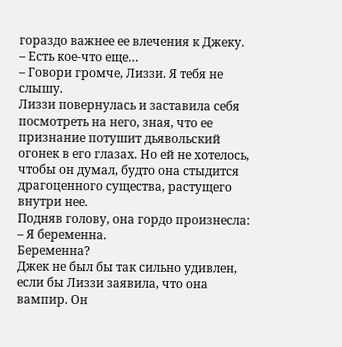гораздо важнее ее влечения к Джеку.
– Есть кое-что еще…
– Говори громче, Лиззи. Я тебя не слышу.
Лиззи повернулась и заставила себя посмотреть на него, зная, что ее признание потушит дьявольский огонек в его глазах. Но ей не хотелось, чтобы он думал, будто она стыдится драгоценного существа, растущего внутри нее.
Подняв голову, она гордо произнесла:
– Я беременна.
Беременна?
Джек не был бы так сильно удивлен, если бы Лиззи заявила, что она вампир. Он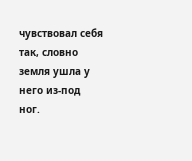чувствовал себя так, словно земля ушла у него из-под ног.